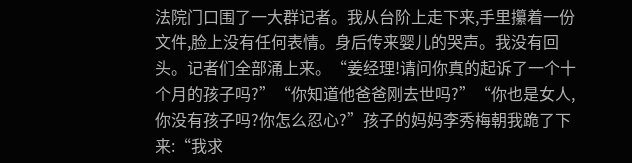法院门口围了一大群记者。我从台阶上走下来,手里攥着一份文件,脸上没有任何表情。身后传来婴儿的哭声。我没有回头。记者们全部涌上来。“姜经理!请问你真的起诉了一个十个月的孩子吗?”“你知道他爸爸刚去世吗?”“你也是女人,你没有孩子吗?你怎么忍心?”孩子的妈妈李秀梅朝我跪了下来:“我求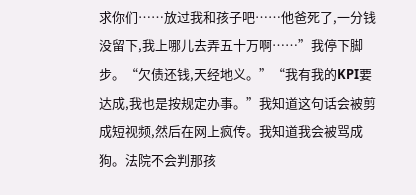求你们……放过我和孩子吧……他爸死了,一分钱没留下,我上哪儿去弄五十万啊……”我停下脚步。“欠债还钱,天经地义。”“我有我的KPI要达成,我也是按规定办事。”我知道这句话会被剪成短视频,然后在网上疯传。我知道我会被骂成狗。法院不会判那孩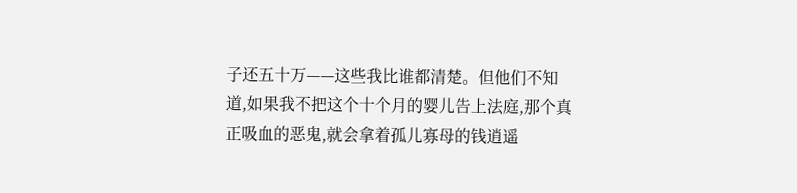子还五十万——这些我比谁都清楚。但他们不知道,如果我不把这个十个月的婴儿告上法庭,那个真正吸血的恶鬼,就会拿着孤儿寡母的钱逍遥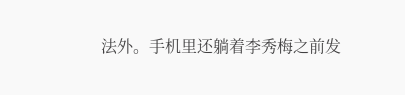法外。手机里还躺着李秀梅之前发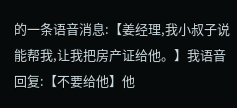的一条语音消息:【姜经理,我小叔子说能帮我,让我把房产证给他。】我语音回复:【不要给他】他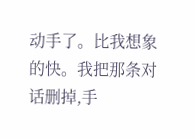动手了。比我想象的快。我把那条对话删掉,手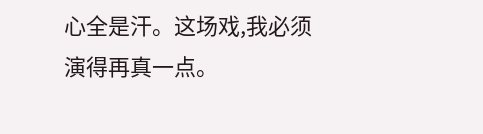心全是汗。这场戏,我必须演得再真一点。